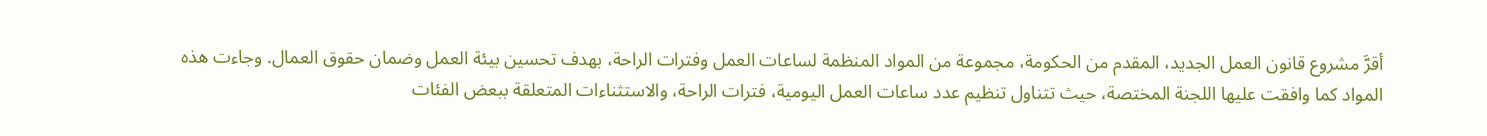أقرَّ مشروع قانون العمل الجديد، المقدم من الحكومة، مجموعة من المواد المنظمة لساعات العمل وفترات الراحة، بهدف تحسين بيئة العمل وضمان حقوق العمال. وجاءت هذه المواد كما وافقت عليها اللجنة المختصة، حيث تتناول تنظيم عدد ساعات العمل اليومية، فترات الراحة، والاستثناءات المتعلقة ببعض الفئات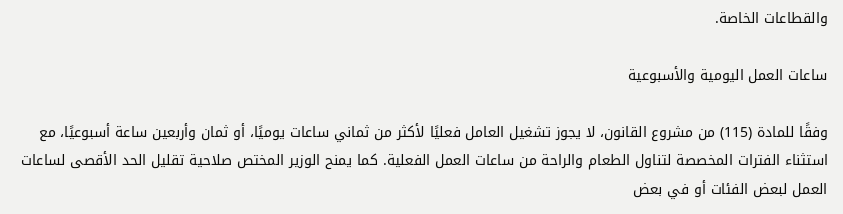والقطاعات الخاصة.

ساعات العمل اليومية والأسبوعية

وفقًا للمادة (115) من مشروع القانون، لا يجوز تشغيل العامل فعليًا لأكثر من ثماني ساعات يوميًا، أو ثمان وأربعين ساعة أسبوعيًا، مع استثناء الفترات المخصصة لتناول الطعام والراحة من ساعات العمل الفعلية. كما يمنح الوزير المختص صلاحية تقليل الحد الأقصى لساعات العمل لبعض الفئات أو في بعض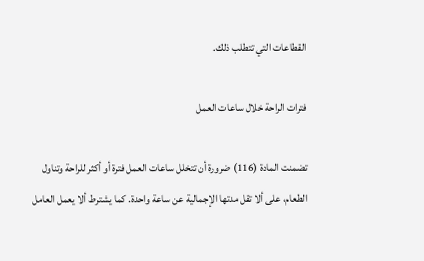القطاعات التي تتطلب ذلك.

فترات الراحة خلال ساعات العمل

تضمنت المادة (116) ضرورة أن تتخلل ساعات العمل فترة أو أكثر للراحة وتناول الطعام، على ألا تقل مدتها الإجمالية عن ساعة واحدة. كما يشترط ألا يعمل العامل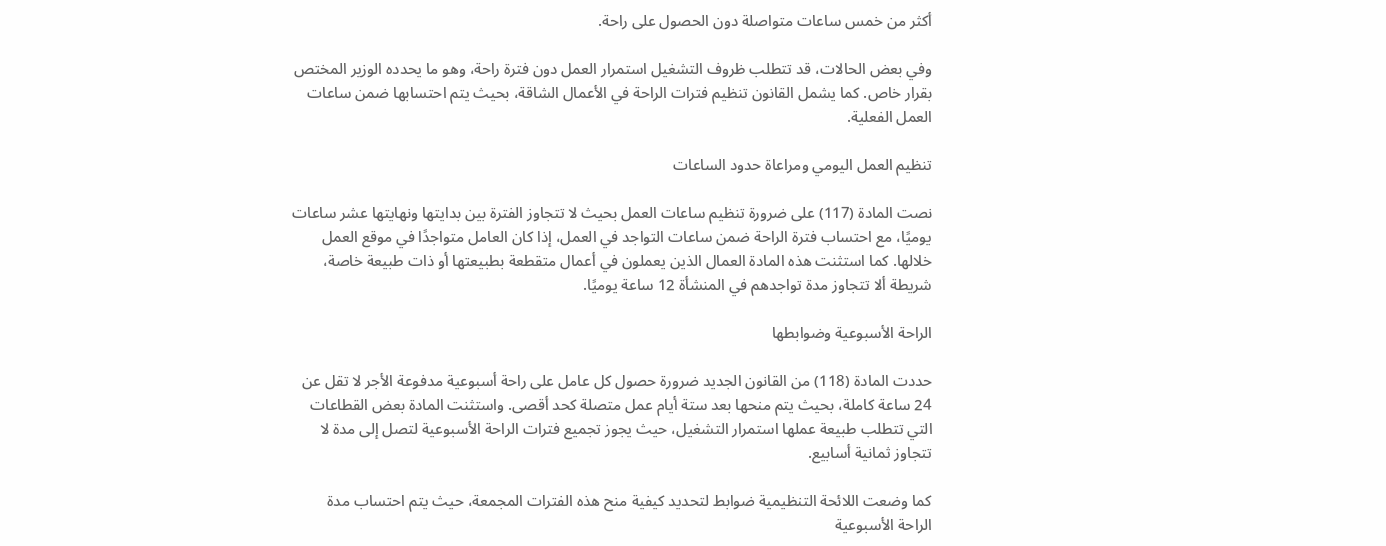أكثر من خمس ساعات متواصلة دون الحصول على راحة.

وفي بعض الحالات، قد تتطلب ظروف التشغيل استمرار العمل دون فترة راحة، وهو ما يحدده الوزير المختص بقرار خاص. كما يشمل القانون تنظيم فترات الراحة في الأعمال الشاقة، بحيث يتم احتسابها ضمن ساعات العمل الفعلية.

تنظيم العمل اليومي ومراعاة حدود الساعات

نصت المادة (117) على ضرورة تنظيم ساعات العمل بحيث لا تتجاوز الفترة بين بدايتها ونهايتها عشر ساعات يوميًا، مع احتساب فترة الراحة ضمن ساعات التواجد في العمل، إذا كان العامل متواجدًا في موقع العمل خلالها. كما استثنت هذه المادة العمال الذين يعملون في أعمال متقطعة بطبيعتها أو ذات طبيعة خاصة، شريطة ألا تتجاوز مدة تواجدهم في المنشأة 12 ساعة يوميًا.

الراحة الأسبوعية وضوابطها

حددت المادة (118) من القانون الجديد ضرورة حصول كل عامل على راحة أسبوعية مدفوعة الأجر لا تقل عن 24 ساعة كاملة، بحيث يتم منحها بعد ستة أيام عمل متصلة كحد أقصى. واستثنت المادة بعض القطاعات التي تتطلب طبيعة عملها استمرار التشغيل، حيث يجوز تجميع فترات الراحة الأسبوعية لتصل إلى مدة لا تتجاوز ثمانية أسابيع.

كما وضعت اللائحة التنظيمية ضوابط لتحديد كيفية منح هذه الفترات المجمعة، حيث يتم احتساب مدة الراحة الأسبوعية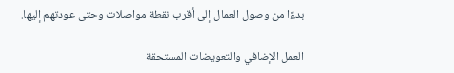بدءًا من وصول العمال إلى أقرب نقطة مواصلات وحتى عودتهم إليها.

العمل الإضافي والتعويضات المستحقة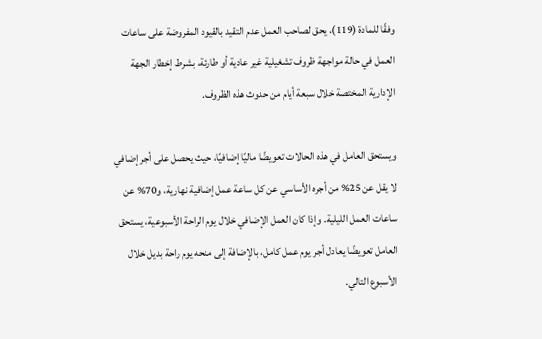وفقًا للمادة (119)، يحق لصاحب العمل عدم التقيد بالقيود المفروضة على ساعات العمل في حالة مواجهة ظروف تشغيلية غير عادية أو طارئة، بشرط إخطار الجهة الإدارية المختصة خلال سبعة أيام من حدوث هذه الظروف.

ويستحق العامل في هذه الحالات تعويضًا ماليًا إضافيًا، حيث يحصل على أجر إضافي لا يقل عن 25% من أجره الأساسي عن كل ساعة عمل إضافية نهارية، و70% عن ساعات العمل الليلية. وإذا كان العمل الإضافي خلال يوم الراحة الأسبوعية، يستحق العامل تعويضًا يعادل أجر يوم عمل كامل، بالإضافة إلى منحه يوم راحة بديل خلال الأسبوع التالي.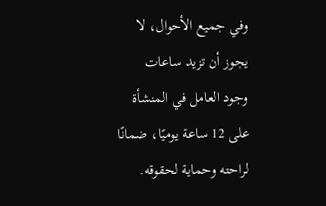وفي جميع الأحوال، لا يجوز أن تزيد ساعات وجود العامل في المنشأة على 12 ساعة يوميًا، ضمانًا لراحته وحماية لحقوقه.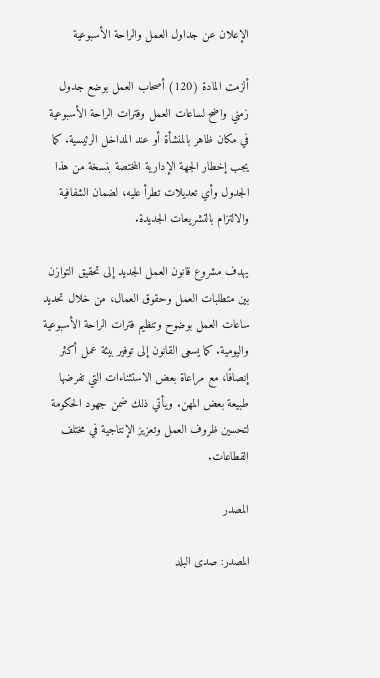الإعلان عن جداول العمل والراحة الأسبوعية

ألزمت المادة (120) أصحاب العمل بوضع جدول زمني واضح لساعات العمل وفترات الراحة الأسبوعية في مكان ظاهر بالمنشأة أو عند المداخل الرئيسية. كما يجب إخطار الجهة الإدارية المختصة بنسخة من هذا الجدول وأي تعديلات تطرأ عليه، لضمان الشفافية والالتزام بالتشريعات الجديدة.

يهدف مشروع قانون العمل الجديد إلى تحقيق التوازن بين متطلبات العمل وحقوق العمال، من خلال تحديد ساعات العمل بوضوح وتنظيم فترات الراحة الأسبوعية واليومية. كما يسعى القانون إلى توفير بيئة عمل أكثر إنصافًا، مع مراعاة بعض الاستثناءات التي تفرضها طبيعة بعض المهن. ويأتي ذلك ضمن جهود الحكومة لتحسين ظروف العمل وتعزيز الإنتاجية في مختلف القطاعات.

المصدر

المصدر: صدى البلد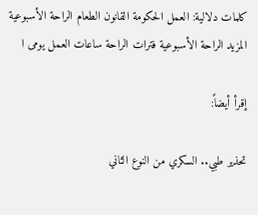كلمات دلالية: العمل الحكومة القانون الطعام الراحة الأسبوعية المزيد الراحة الأسبوعیة فترات الراحة ساعات العمل یومی ا

إقرأ أيضاً:

تحذير طبي.. السكري من النوع الثاني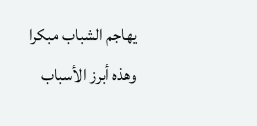يهاجم الشباب مبكرا وهذه أبرز الأسباب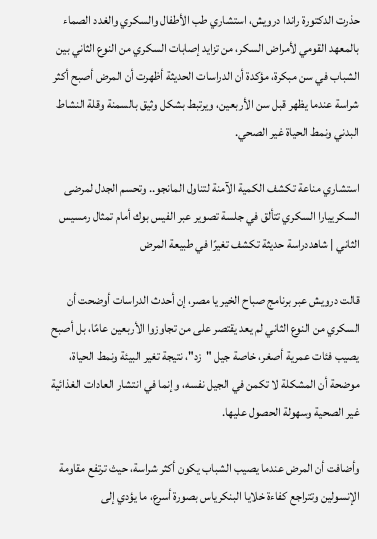حذرت الدكتورة راندا درويش، استشاري طب الأطفال والسكري والغدد الصماء بالمعهد القومي لأمراض السكر، من تزايد إصابات السكري من النوع الثاني بين الشباب في سن مبكرة، مؤكدة أن الدراسات الحديثة أظهرت أن المرض أصبح أكثر شراسة عندما يظهر قبل سن الأربعين، ويرتبط بشكل وثيق بالسمنة وقلة النشاط البدني ونمط الحياة غير الصحي.

استشاري مناعة تكشف الكمية الآمنة لتناول المانجو.. وتحسم الجدل لمرضى السكرييارا السكري تتألق في جلسة تصوير عبر الفيس بوك أمام تمثال رمسيس الثاني | شاهددراسة حديثة تكشف تغيرًا في طبيعة المرض

قالت درويش عبر برنامج صباح الخير يا مصر، إن أحدث الدراسات أوضحت أن السكري من النوع الثاني لم يعد يقتصر على من تجاوزوا الأربعين عامًا، بل أصبح يصيب فئات عمرية أصغر، خاصة جيل "زد"، نتيجة تغير البيئة ونمط الحياة، موضحة أن المشكلة لا تكمن في الجيل نفسه، وإنما في انتشار العادات الغذائية غير الصحية وسهولة الحصول عليها.

وأضافت أن المرض عندما يصيب الشباب يكون أكثر شراسة، حيث ترتفع مقاومة الإنسولين وتتراجع كفاءة خلايا البنكرياس بصورة أسرع، ما يؤدي إلى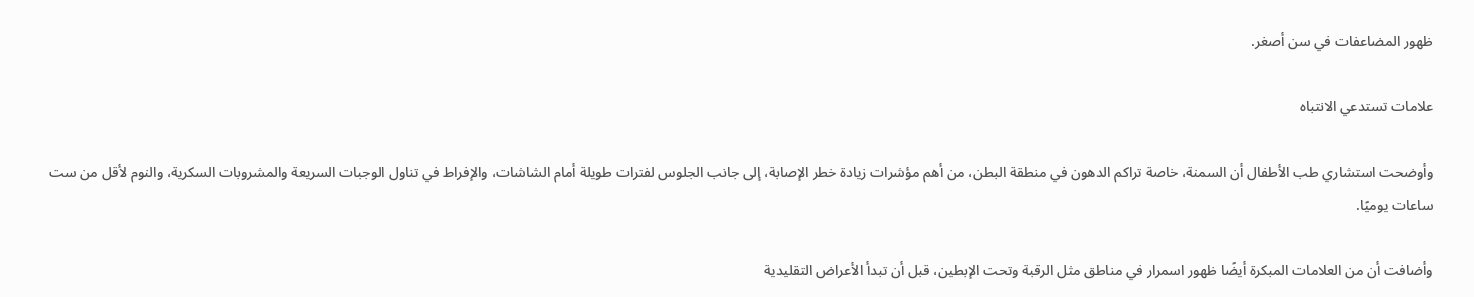ظهور المضاعفات في سن أصغر.

علامات تستدعي الانتباه

وأوضحت استشاري طب الأطفال أن السمنة، خاصة تراكم الدهون في منطقة البطن، من أهم مؤشرات زيادة خطر الإصابة، إلى جانب الجلوس لفترات طويلة أمام الشاشات، والإفراط في تناول الوجبات السريعة والمشروبات السكرية، والنوم لأقل من ست ساعات يوميًا.

وأضافت أن من العلامات المبكرة أيضًا ظهور اسمرار في مناطق مثل الرقبة وتحت الإبطين، قبل أن تبدأ الأعراض التقليدية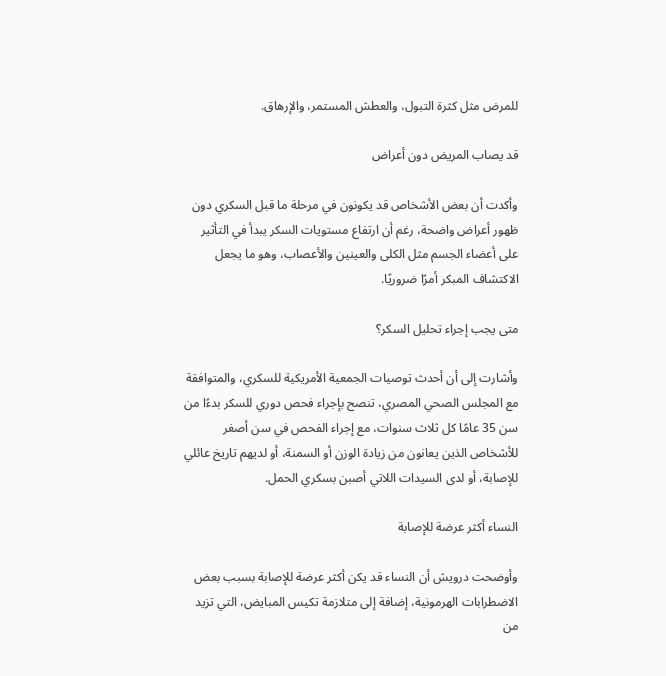للمرض مثل كثرة التبول، والعطش المستمر، والإرهاق.

قد يصاب المريض دون أعراض

وأكدت أن بعض الأشخاص قد يكونون في مرحلة ما قبل السكري دون ظهور أعراض واضحة، رغم أن ارتفاع مستويات السكر يبدأ في التأثير على أعضاء الجسم مثل الكلى والعينين والأعصاب، وهو ما يجعل الاكتشاف المبكر أمرًا ضروريًا.

متى يجب إجراء تحليل السكر؟

وأشارت إلى أن أحدث توصيات الجمعية الأمريكية للسكري، والمتوافقة مع المجلس الصحي المصري، تنصح بإجراء فحص دوري للسكر بدءًا من سن 35 عامًا كل ثلاث سنوات، مع إجراء الفحص في سن أصغر للأشخاص الذين يعانون من زيادة الوزن أو السمنة، أو لديهم تاريخ عائلي للإصابة، أو لدى السيدات اللاتي أصبن بسكري الحمل.

النساء أكثر عرضة للإصابة

وأوضحت درويش أن النساء قد يكن أكثر عرضة للإصابة بسبب بعض الاضطرابات الهرمونية، إضافة إلى متلازمة تكيس المبايض، التي تزيد من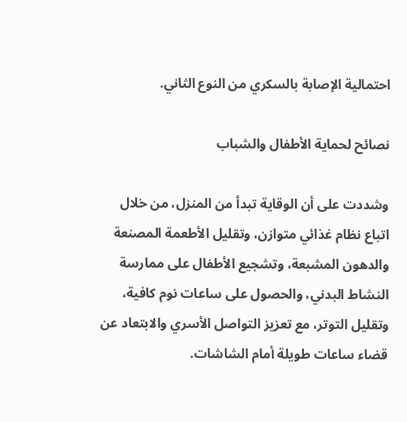احتمالية الإصابة بالسكري من النوع الثاني.

نصائح لحماية الأطفال والشباب

وشددت على أن الوقاية تبدأ من المنزل، من خلال اتباع نظام غذائي متوازن، وتقليل الأطعمة المصنعة والدهون المشبعة، وتشجيع الأطفال على ممارسة النشاط البدني، والحصول على ساعات نوم كافية، وتقليل التوتر، مع تعزيز التواصل الأسري والابتعاد عن قضاء ساعات طويلة أمام الشاشات.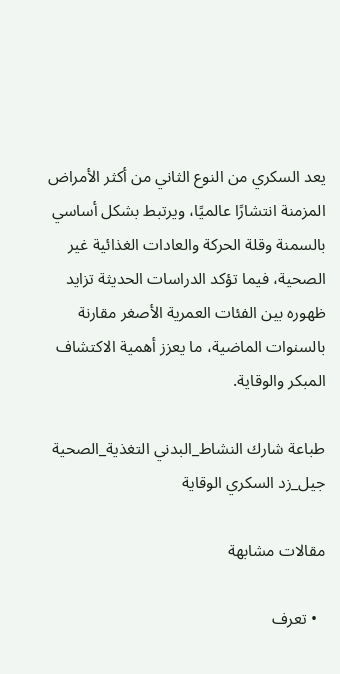يعد السكري من النوع الثاني من أكثر الأمراض المزمنة انتشارًا عالميًا، ويرتبط بشكل أساسي بالسمنة وقلة الحركة والعادات الغذائية غير الصحية، فيما تؤكد الدراسات الحديثة تزايد ظهوره بين الفئات العمرية الأصغر مقارنة بالسنوات الماضية، ما يعزز أهمية الاكتشاف المبكر والوقاية.

طباعة شارك النشاط_البدني التغذية_الصحية جيل_زد السكري الوقاية

مقالات مشابهة

  • تعرف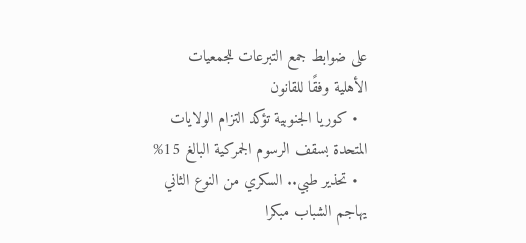على ضوابط جمع التبرعات للجمعيات الأهلية وفقًا للقانون
  • كوريا الجنوبية تؤكد التزام الولايات المتحدة بسقف الرسوم الجمركية البالغ 15%
  • تحذير طبي.. السكري من النوع الثاني يهاجم الشباب مبكرا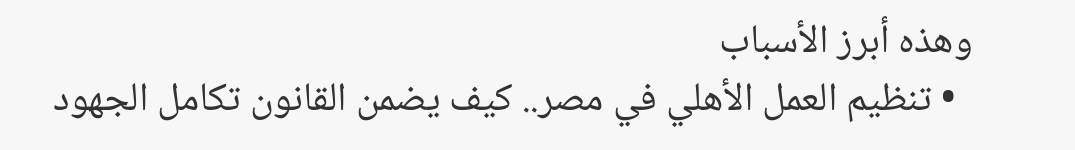وهذه أبرز الأسباب
  • تنظيم العمل الأهلي في مصر.. كيف يضمن القانون تكامل الجهود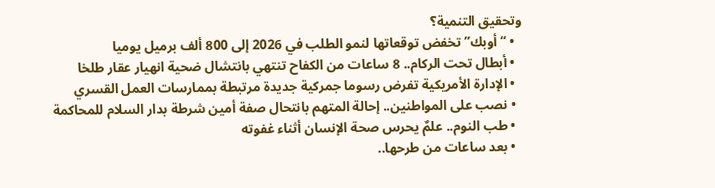وتحقيق التنمية؟
  • “أوبك” تخفض توقعاتها لنمو الطلب في 2026 إلى 800 ألف برميل يوميا
  • أبطال تحت الركام.. 8 ساعات من الكفاح تنتهي بانتشال ضحية انهيار عقار طلخا
  • الإدارة الأمريكية تفرض رسوما جمركية جديدة مرتبطة بممارسات العمل القسري
  • نصب على المواطنين.. إحالة المتهم بانتحال صفة أمين شرطة بدار السلام للمحاكمة
  • طب النوم.. علمٌ يحرس صحة الإنسان أثناء غفوته
  • بعد ساعات من طرحها..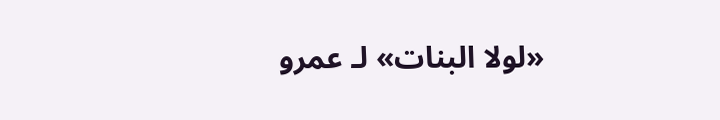«لولا البنات» لـ عمرو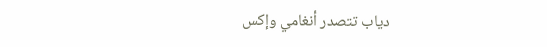دياب تتصدر أنغامي وإكس